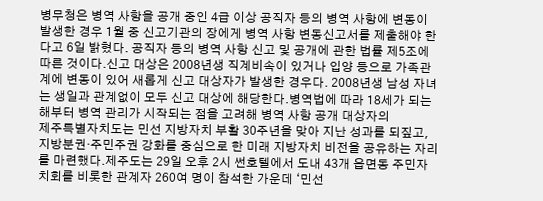병무청은 병역 사항을 공개 중인 4급 이상 공직자 등의 병역 사항에 변동이 발생한 경우 1월 중 신고기관의 장에게 병역 사항 변동신고서를 제출해야 한다고 6일 밝혔다. 공직자 등의 병역 사항 신고 및 공개에 관한 법률 제5조에 따른 것이다.신고 대상은 2008년생 직계비속이 있거나 입양 등으로 가족관계에 변동이 있어 새롭게 신고 대상자가 발생한 경우다. 2008년생 남성 자녀는 생일과 관계없이 모두 신고 대상에 해당한다.병역법에 따라 18세가 되는 해부터 병역 관리가 시작되는 점을 고려해 병역 사항 공개 대상자의
제주특별자치도는 민선 지방자치 부활 30주년을 맞아 지난 성과를 되짚고, 지방분권·주민주권 강화를 중심으로 한 미래 지방자치 비전을 공유하는 자리를 마련했다.제주도는 29일 오후 2시 썬호텔에서 도내 43개 읍면동 주민자치회를 비롯한 관계자 260여 명이 참석한 가운데 ‘민선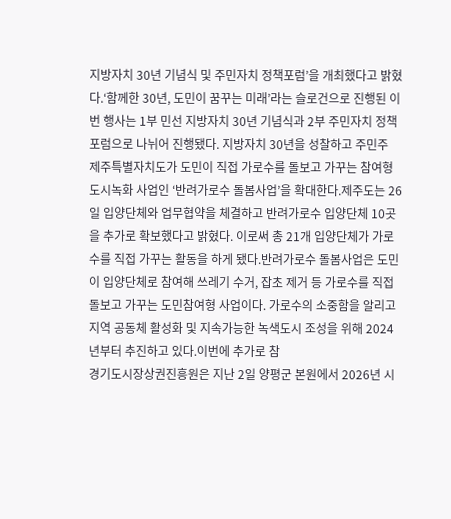지방자치 30년 기념식 및 주민자치 정책포럼’을 개최했다고 밝혔다.‘함께한 30년, 도민이 꿈꾸는 미래’라는 슬로건으로 진행된 이번 행사는 1부 민선 지방자치 30년 기념식과 2부 주민자치 정책포럼으로 나뉘어 진행됐다. 지방자치 30년을 성찰하고 주민주
제주특별자치도가 도민이 직접 가로수를 돌보고 가꾸는 참여형 도시녹화 사업인 ‘반려가로수 돌봄사업’을 확대한다.제주도는 26일 입양단체와 업무협약을 체결하고 반려가로수 입양단체 10곳을 추가로 확보했다고 밝혔다. 이로써 총 21개 입양단체가 가로수를 직접 가꾸는 활동을 하게 됐다.반려가로수 돌봄사업은 도민이 입양단체로 참여해 쓰레기 수거, 잡초 제거 등 가로수를 직접 돌보고 가꾸는 도민참여형 사업이다. 가로수의 소중함을 알리고 지역 공동체 활성화 및 지속가능한 녹색도시 조성을 위해 2024년부터 추진하고 있다.이번에 추가로 참
경기도시장상권진흥원은 지난 2일 양평군 본원에서 2026년 시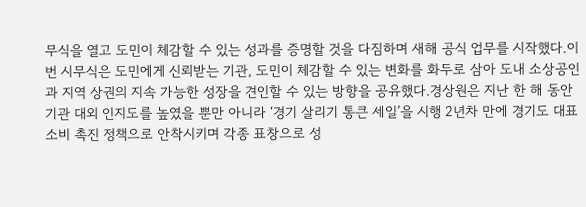무식을 열고 도민이 체감할 수 있는 성과를 증명할 것을 다짐하며 새해 공식 업무를 시작했다.이번 시무식은 도민에게 신뢰받는 기관, 도민이 체감할 수 있는 변화를 화두로 삼아 도내 소상공인과 지역 상권의 지속 가능한 성장을 견인할 수 있는 방향을 공유했다.경상원은 지난 한 해 동안 기관 대외 인지도를 높였을 뿐만 아니라 ‘경기 살리기 통큰 세일’을 시행 2년차 만에 경기도 대표 소비 촉진 정책으로 안착시키며 각종 표창으로 성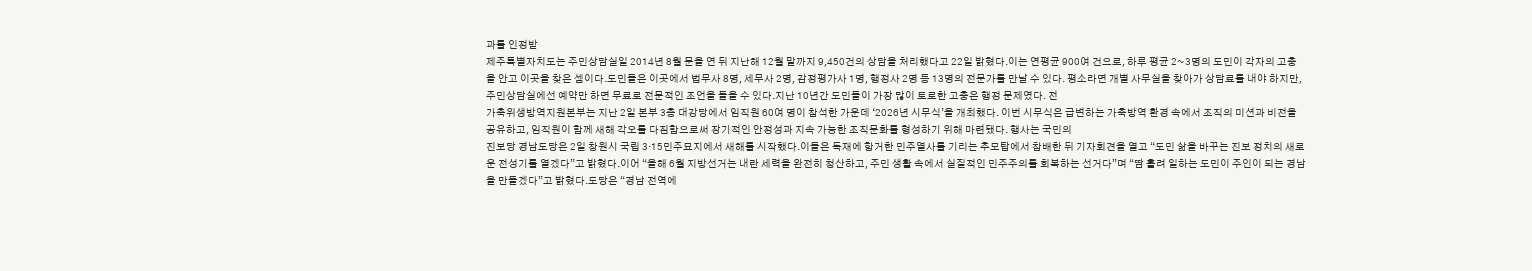과를 인정받
제주특별자치도는 주민상담실일 2014년 8월 문을 연 뒤 지난해 12월 말까지 9,450건의 상담을 처리했다고 22일 밝혔다.이는 연평균 900여 건으로, 하루 평균 2~3명의 도민이 각자의 고충을 안고 이곳을 찾은 셈이다.도민들은 이곳에서 법무사 8명, 세무사 2명, 감정평가사 1명, 행정사 2명 등 13명의 전문가를 만날 수 있다. 평소라면 개별 사무실을 찾아가 상담료를 내야 하지만, 주민상담실에선 예약만 하면 무료로 전문적인 조언을 들을 수 있다.지난 10년간 도민들이 가장 많이 토로한 고충은 행정 문제였다. 전
가축위생방역지원본부는 지난 2일 본부 3층 대강당에서 임직원 60여 명이 참석한 가운데 ‘2026년 시무식’을 개최했다. 이번 시무식은 급변하는 가축방역 환경 속에서 조직의 미션과 비전을 공유하고, 임직원이 함께 새해 각오를 다짐함으로써 장기적인 안정성과 지속 가능한 조직문화를 형성하기 위해 마련됐다. 행사는 국민의
진보당 경남도당은 2일 창원시 국립 3·15민주묘지에서 새해를 시작했다.이들은 독재에 항거한 민주열사를 기리는 추모탑에서 참배한 뒤 기자회견을 열고 “도민 삶을 바꾸는 진보 정치의 새로운 전성기를 열겠다”고 밝혔다.이어 “올해 6월 지방선거는 내란 세력을 완전히 청산하고, 주민 생활 속에서 실질적인 민주주의를 회복하는 선거다”며 “땀 흘려 일하는 도민이 주인이 되는 경남을 만들겠다”고 밝혔다.도당은 “경남 전역에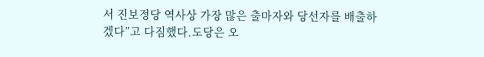서 진보정당 역사상 가장 많은 출마자와 당선자를 배출하겠다”고 다짐했다.도당은 오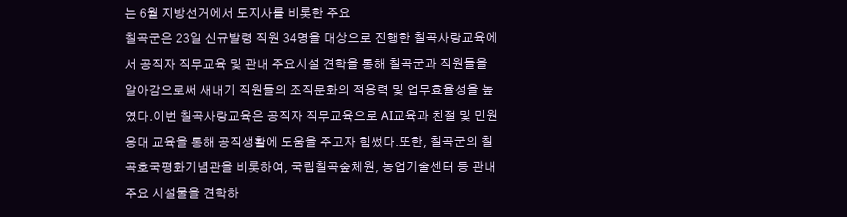는 6월 지방선거에서 도지사를 비롯한 주요
칠곡군은 23일 신규발령 직원 34명을 대상으로 진행한 칠곡사랑교육에서 공직자 직무교육 및 관내 주요시설 견학을 통해 칠곡군과 직원들을 알아감으로써 새내기 직원들의 조직문화의 적응력 및 업무효율성을 높였다.이번 칠곡사랑교육은 공직자 직무교육으로 AI교육과 친절 및 민원응대 교육을 통해 공직생활에 도움을 주고자 힘썼다.또한, 칠곡군의 칠곡호국평화기념관을 비롯하여, 국립칠곡숲체원, 농업기술센터 등 관내 주요 시설물을 견학하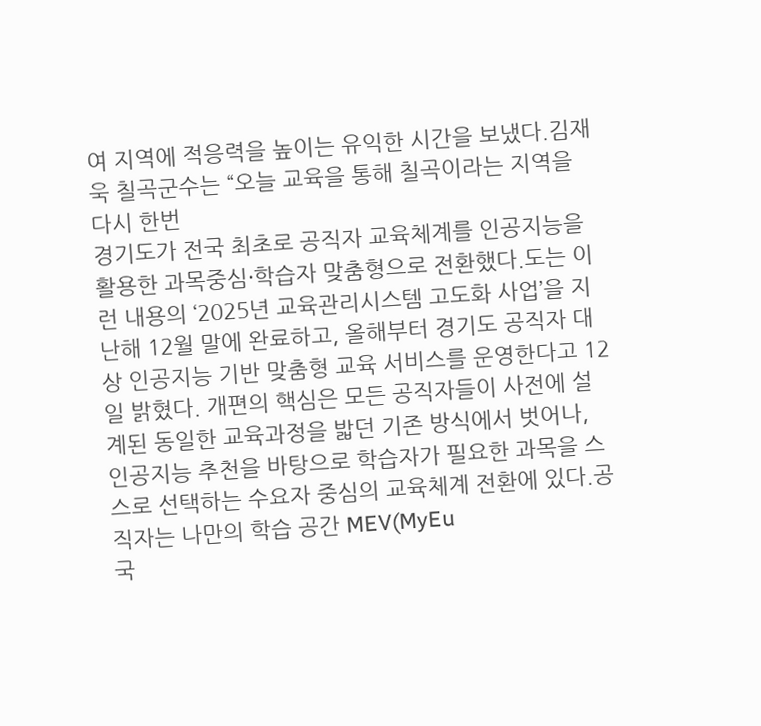여 지역에 적응력을 높이는 유익한 시간을 보냈다.김재욱 칠곡군수는 “오늘 교육을 통해 칠곡이라는 지역을 다시 한번
경기도가 전국 최초로 공직자 교육체계를 인공지능을 활용한 과목중심·학습자 맞춤형으로 전환했다.도는 이런 내용의 ‘2025년 교육관리시스템 고도화 사업’을 지난해 12월 말에 완료하고, 올해부터 경기도 공직자 대상 인공지능 기반 맞춤형 교육 서비스를 운영한다고 12일 밝혔다. 개편의 핵심은 모든 공직자들이 사전에 설계된 동일한 교육과정을 밟던 기존 방식에서 벗어나, 인공지능 추천을 바탕으로 학습자가 필요한 과목을 스스로 선택하는 수요자 중심의 교육체계 전환에 있다.공직자는 나만의 학습 공간 MEV(MyEu
국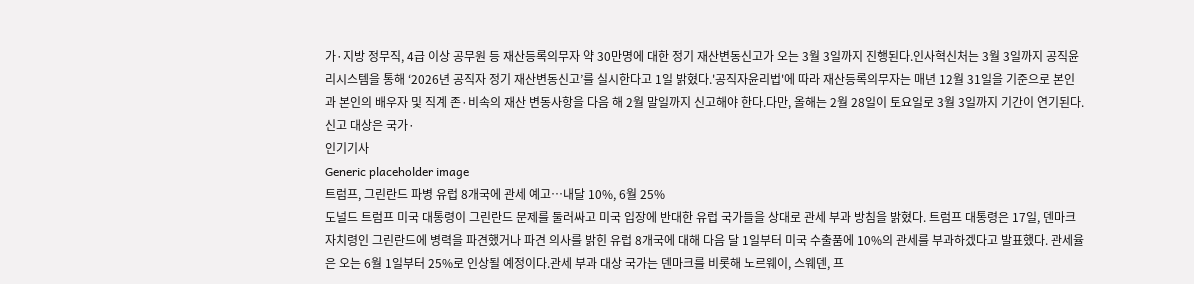가·지방 정무직, 4급 이상 공무원 등 재산등록의무자 약 30만명에 대한 정기 재산변동신고가 오는 3월 3일까지 진행된다.인사혁신처는 3월 3일까지 공직윤리시스템을 통해 ‘2026년 공직자 정기 재산변동신고’를 실시한다고 1일 밝혔다.'공직자윤리법'에 따라 재산등록의무자는 매년 12월 31일을 기준으로 본인과 본인의 배우자 및 직계 존·비속의 재산 변동사항을 다음 해 2월 말일까지 신고해야 한다.다만, 올해는 2월 28일이 토요일로 3월 3일까지 기간이 연기된다.신고 대상은 국가·
인기기사
Generic placeholder image
트럼프, 그린란드 파병 유럽 8개국에 관세 예고…내달 10%, 6월 25%
도널드 트럼프 미국 대통령이 그린란드 문제를 둘러싸고 미국 입장에 반대한 유럽 국가들을 상대로 관세 부과 방침을 밝혔다. 트럼프 대통령은 17일, 덴마크 자치령인 그린란드에 병력을 파견했거나 파견 의사를 밝힌 유럽 8개국에 대해 다음 달 1일부터 미국 수출품에 10%의 관세를 부과하겠다고 발표했다. 관세율은 오는 6월 1일부터 25%로 인상될 예정이다.관세 부과 대상 국가는 덴마크를 비롯해 노르웨이, 스웨덴, 프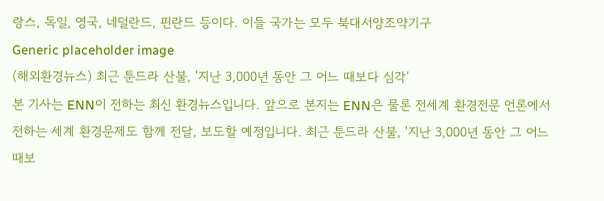랑스, 독일, 영국, 네덜란드, 핀란드 등이다. 이들 국가는 모두 북대서양조약기구
Generic placeholder image
(해외환경뉴스) 최근 툰드라 산불, '지난 3,000년 동안 그 어느 때보다 심각’
본 기사는 ENN이 전하는 최신 환경뉴스입니다. 앞으로 본지는 ENN은 물론 전세계 환경전문 언론에서 전하는 세계 환경문제도 함께 전달, 보도할 예정입니다. 최근 툰드라 산불, '지난 3,000년 동안 그 어느 때보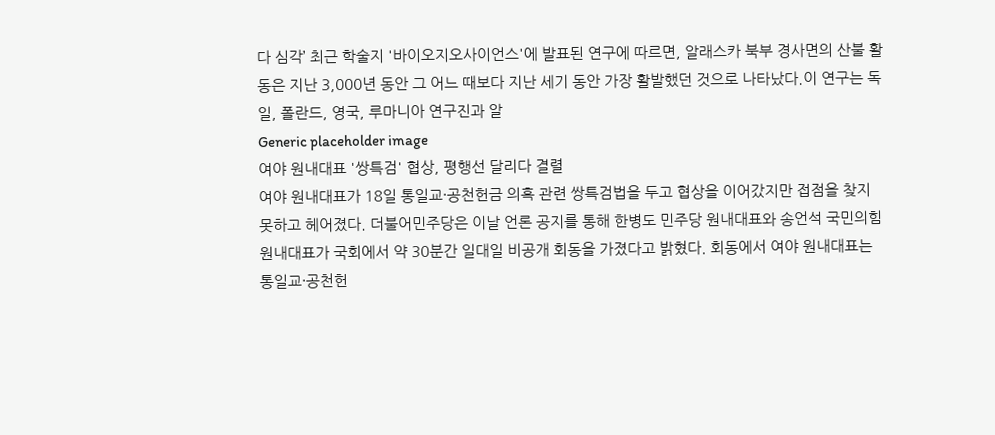다 심각’ 최근 학술지 '바이오지오사이언스'에 발표된 연구에 따르면, 알래스카 북부 경사면의 산불 활동은 지난 3,000년 동안 그 어느 때보다 지난 세기 동안 가장 활발했던 것으로 나타났다.이 연구는 독일, 폴란드, 영국, 루마니아 연구진과 알
Generic placeholder image
여야 원내대표 '쌍특검' 협상, 평행선 달리다 결렬
여야 원내대표가 18일 통일교·공천헌금 의혹 관련 쌍특검법을 두고 협상을 이어갔지만 접점을 찾지 못하고 헤어졌다. 더불어민주당은 이날 언론 공지를 통해 한병도 민주당 원내대표와 송언석 국민의힘 원내대표가 국회에서 약 30분간 일대일 비공개 회동을 가졌다고 밝혔다. 회동에서 여야 원내대표는 통일교·공천헌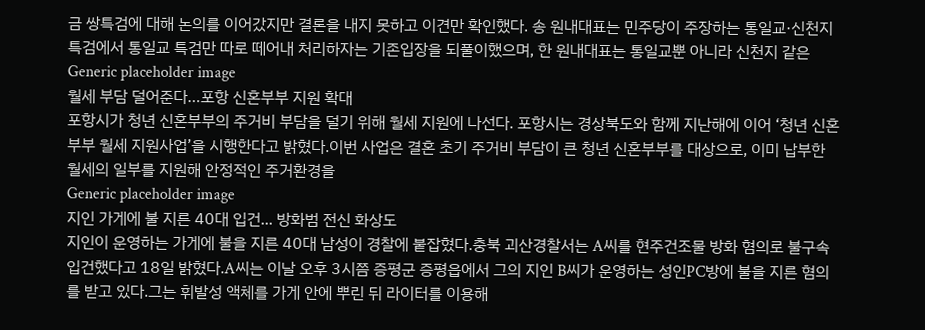금 쌍특검에 대해 논의를 이어갔지만 결론을 내지 못하고 이견만 확인했다. 송 원내대표는 민주당이 주장하는 통일교·신천지 특검에서 통일교 특검만 따로 떼어내 처리하자는 기존입장을 되풀이했으며, 한 원내대표는 통일교뿐 아니라 신천지 같은
Generic placeholder image
월세 부담 덜어준다…포항 신혼부부 지원 확대
포항시가 청년 신혼부부의 주거비 부담을 덜기 위해 월세 지원에 나선다. 포항시는 경상북도와 함께 지난해에 이어 ‘청년 신혼부부 월세 지원사업’을 시행한다고 밝혔다.이번 사업은 결혼 초기 주거비 부담이 큰 청년 신혼부부를 대상으로, 이미 납부한 월세의 일부를 지원해 안정적인 주거환경을
Generic placeholder image
지인 가게에 불 지른 40대 입건... 방화범 전신 화상도
지인이 운영하는 가게에 불을 지른 40대 남성이 경찰에 붙잡혔다.충북 괴산경찰서는 A씨를 현주건조물 방화 혐의로 불구속 입건했다고 18일 밝혔다.A씨는 이날 오후 3시쯤 증평군 증평읍에서 그의 지인 B씨가 운영하는 성인PC방에 불을 지른 혐의를 받고 있다.그는 휘발성 액체를 가게 안에 뿌린 뒤 라이터를 이용해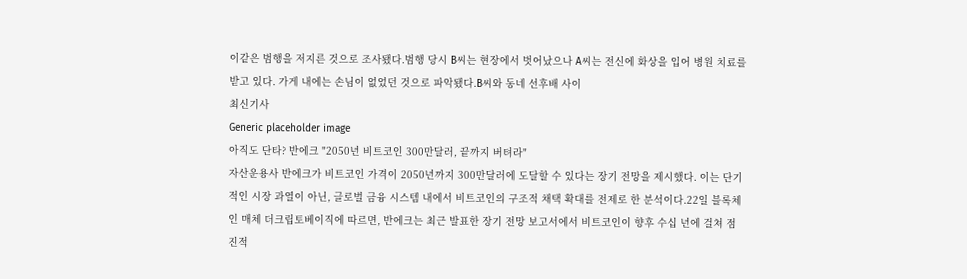이같은 범행을 저지른 것으로 조사됐다.범행 당시 B씨는 현장에서 벗어났으나 A씨는 전신에 화상을 입어 병원 치료를 받고 있다. 가게 내에는 손님이 없었던 것으로 파악됐다.B씨와 동네 선후배 사이
최신기사
Generic placeholder image
아직도 단타? 반에크 "2050년 비트코인 300만달러, 끝까지 버텨라"
자산운용사 반에크가 비트코인 가격이 2050년까지 300만달러에 도달할 수 있다는 장기 전망을 제시했다. 이는 단기적인 시장 과열이 아닌, 글로벌 금융 시스템 내에서 비트코인의 구조적 채택 확대를 전제로 한 분석이다.22일 블록체인 매체 더크립토베이직에 따르면, 반에크는 최근 발표한 장기 전망 보고서에서 비트코인이 향후 수십 년에 걸쳐 점진적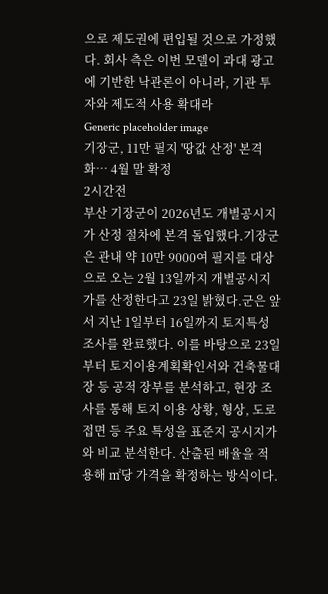으로 제도권에 편입될 것으로 가정했다. 회사 측은 이번 모델이 과대 광고에 기반한 낙관론이 아니라, 기관 투자와 제도적 사용 확대라
Generic placeholder image
기장군, 11만 필지 '땅값 산정' 본격화… 4월 말 확정
2시간전
부산 기장군이 2026년도 개별공시지가 산정 절차에 본격 돌입했다.기장군은 관내 약 10만 9000여 필지를 대상으로 오는 2월 13일까지 개별공시지가를 산정한다고 23일 밝혔다.군은 앞서 지난 1일부터 16일까지 토지특성조사를 완료했다. 이를 바탕으로 23일부터 토지이용계획확인서와 건축물대장 등 공적 장부를 분석하고, 현장 조사를 통해 토지 이용 상황, 형상, 도로 접면 등 주요 특성을 표준지 공시지가와 비교 분석한다. 산출된 배율을 적용해 ㎡당 가격을 확정하는 방식이다.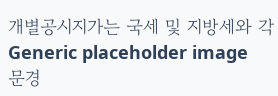개별공시지가는 국세 및 지방세와 각
Generic placeholder image
문경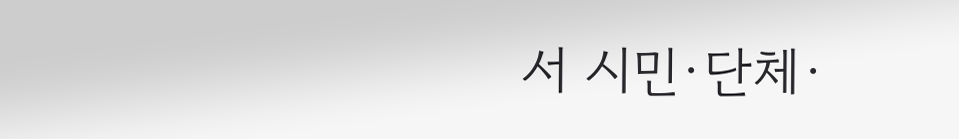서 시민·단체·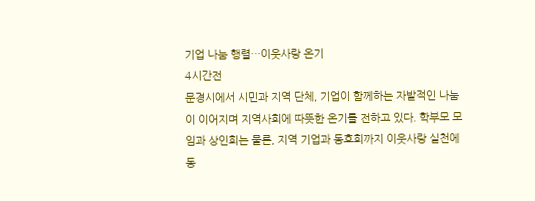기업 나눔 행렬…이웃사랑 온기
4시간전
문경시에서 시민과 지역 단체, 기업이 함께하는 자발적인 나눔이 이어지며 지역사회에 따뜻한 온기를 전하고 있다. 학부모 모임과 상인회는 물론, 지역 기업과 동호회까지 이웃사랑 실천에 동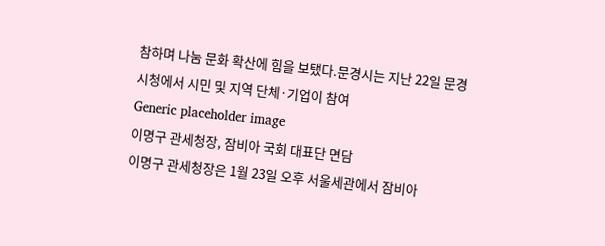참하며 나눔 문화 확산에 힘을 보탰다.문경시는 지난 22일 문경시청에서 시민 및 지역 단체·기업이 참여
Generic placeholder image
이명구 관세청장, 잠비아 국회 대표단 면담
이명구 관세청장은 1월 23일 오후 서울세관에서 잠비아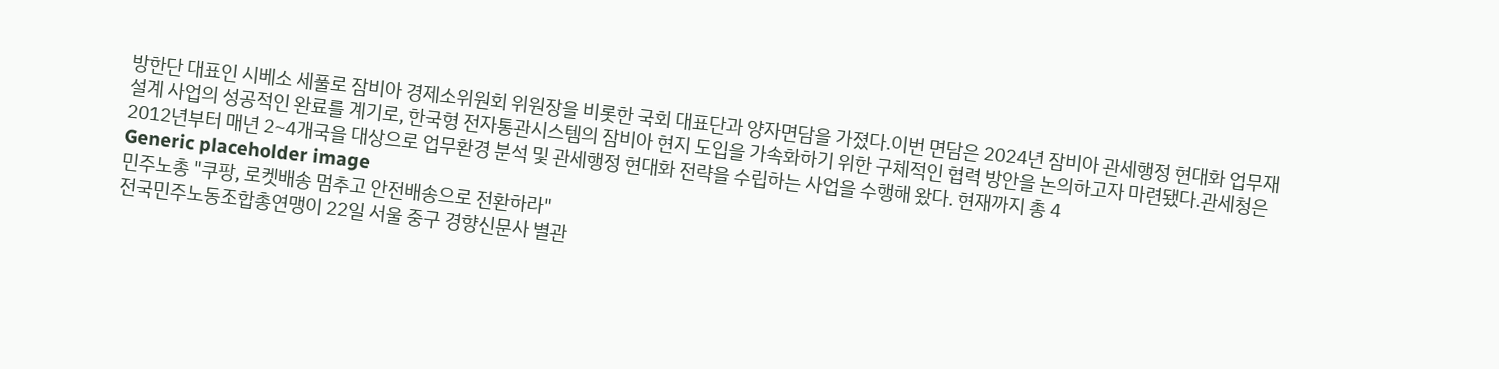방한단 대표인 시베소 세풀로 잠비아 경제소위원회 위원장을 비롯한 국회 대표단과 양자면담을 가졌다.이번 면담은 2024년 잠비아 관세행정 현대화 업무재설계 사업의 성공적인 완료를 계기로, 한국형 전자통관시스템의 잠비아 현지 도입을 가속화하기 위한 구체적인 협력 방안을 논의하고자 마련됐다.관세청은 2012년부터 매년 2~4개국을 대상으로 업무환경 분석 및 관세행정 현대화 전략을 수립하는 사업을 수행해 왔다. 현재까지 총 4
Generic placeholder image
민주노총 "쿠팡, 로켓배송 멈추고 안전배송으로 전환하라"
전국민주노동조합총연맹이 22일 서울 중구 경향신문사 별관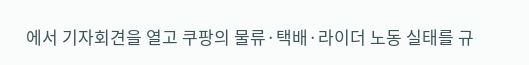에서 기자회견을 열고 쿠팡의 물류·택배·라이더 노동 실태를 규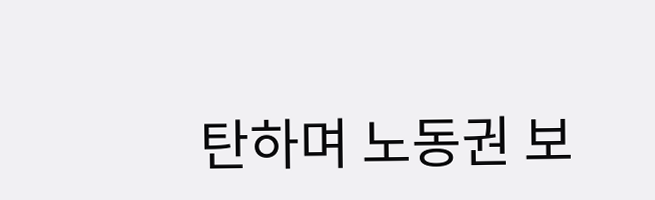탄하며 노동권 보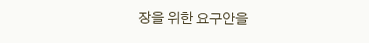장을 위한 요구안을